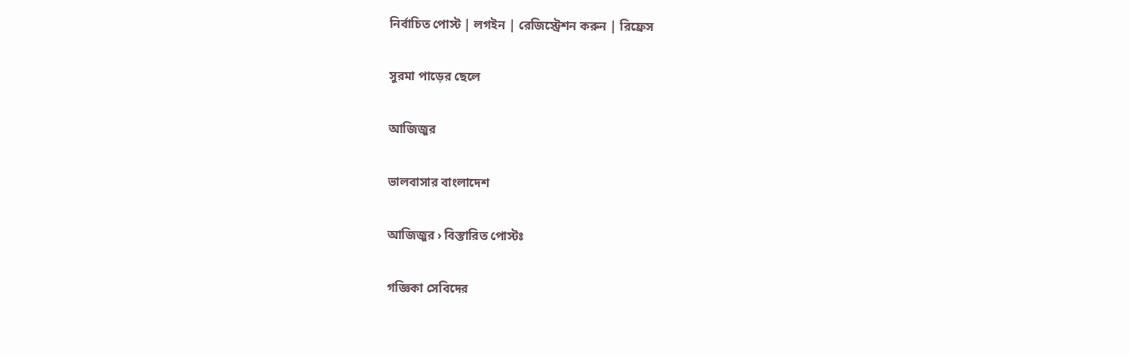নির্বাচিত পোস্ট | লগইন | রেজিস্ট্রেশন করুন | রিফ্রেস

সুরমা পাড়ের ছেলে

আজিজুর

ভালবাসার বাংলাদেশ

আজিজুর › বিস্তারিত পোস্টঃ

গজ্ঞিকা সেবিদের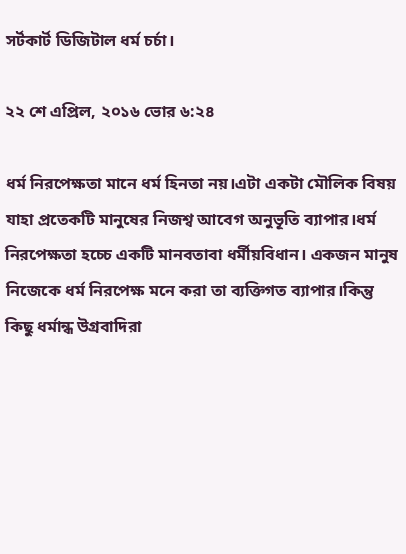সর্টকার্ট ডিজিটাল ধর্ম চর্চা।

২২ শে এপ্রিল, ২০১৬ ভোর ৬:২৪

ধর্ম নিরপেক্ষতা মানে ধর্ম হিনতা নয়।এটা একটা মৌলিক বিষয় যাহা প্রতেকটি মানুষের নিজশ্ব আবেগ অনুভূতি ব্যাপার।ধর্ম নিরপেক্ষতা হচ্চে একটি মানবতাবা ধর্মীয়বিধান। একজন মানুষ নিজেকে ধর্ম নিরপেক্ষ মনে করা তা ব্যক্তিগত ব্যাপার।কিন্তু কিছু ধর্মান্ধ উগ্রবাদিরা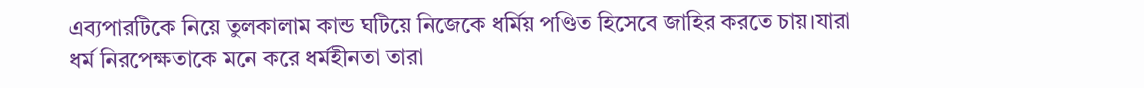এব্যপারটিকে নিয়ে তুলকালাম কান্ড ঘটিয়ে নিজেকে ধর্মিয় পণ্ডিত হিসেবে জাহির করতে চায়।যারা ধর্ম নিরপেক্ষতাকে মনে করে ধর্মহীনতা তারা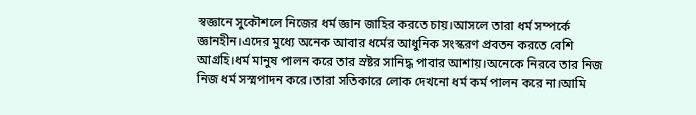স্বজ্ঞানে সুকৌশলে নিজের ধর্ম জ্ঞান জাহির করতে চায়।আসলে তারা ধর্ম সম্পর্কে জ্ঞানহীন।এদের মুধ্যে অনেক আবার ধর্মের আধুনিক সংস্করণ প্রবতন করতে বেশি আগ্রহি।ধর্ম মানুষ পালন করে তার স্রষ্টর সানিদ্ধ পাবার আশায়।অনেকে নিরবে তার নিজ নিজ ধর্ম সস্মপাদন করে।তারা সতিকারে লোক দেখনো ধর্ম কর্ম পালন করে না।আমি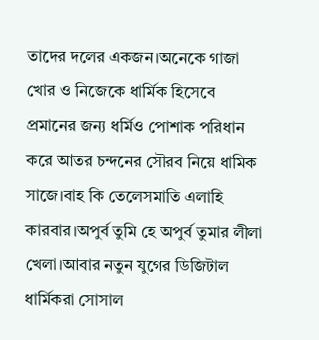তাদের দলের একজন।অনেকে গাজা খোর ও নিজেকে ধার্মিক হিসেবে প্রমানের জন্য ধর্মিও পোশাক পরিধান করে আতর চন্দনের সৌরব নিয়ে ধামিক সাজে।বাহ কি তেলেসমাতি এলাহি কারবার।অপুর্ব তুমি হে অপুর্ব তুমার লীলা খেলা।আবার নতুন যুগের ডিজিটাল ধার্মিকরা সোসাল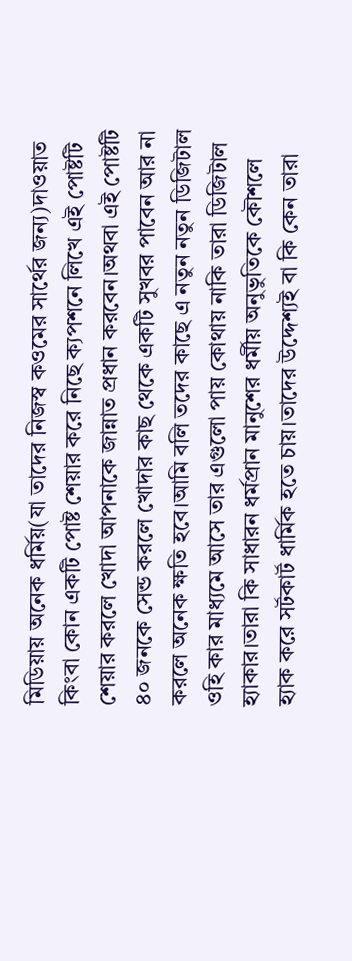মিডিয়ায় অনেক ধর্মিয়(যা তাদের নিজস্ব কওমের সার্থের জন্য)দাওয়াত কিংবা কোন একটি পোষ্ট শেয়ার করে নিছে ক্যপশনে লিখে এই পোষ্টটি শেয়ার করলে খোদা আপনাকে জান্নাত প্রধান করবেন।অথবা এই পোষ্টটি ৪০ জনকে সেন্ড করলে খোদার কাছ থেকে একটি সুখবর পাবেন আর না করলে অনেক ক্ষতি হবে।আমি বলি তদের কাছে এ নতুন নতুন ডিজিটাল ওহি কার মাধ্যমে আসে তার এগুলো পায় কোথায় নাকি তারা ডিজিটাল হ্যাকার।তারা কি সাধারন ধর্মপ্রান মানুশের ধর্মীয় অনুভুতিকে কৌশলে হ্যাক করে সর্টকার্ট ধার্মিক হতে চায়।তাদের উদ্দেশ্যই বা কি কেন তারা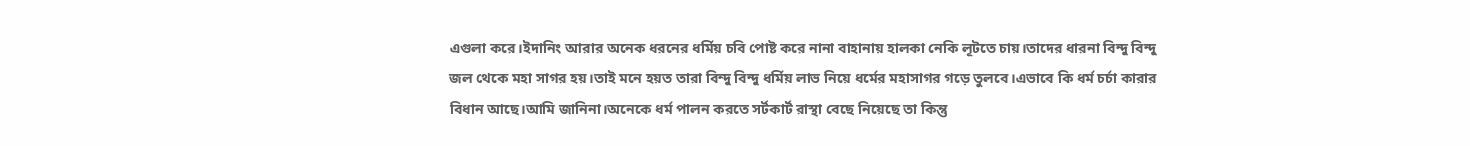এগুলা করে।ইদানিং আরার অনেক ধরনের ধর্মিয় চবি পোষ্ট করে নানা বাহানায় হালকা নেকি লূটতে চায়।তাদের ধারনা বিন্দু বিন্দু জল থেকে মহা সাগর হয়।তাই মনে হয়ত তারা বিন্দু বিন্দু ধর্মিয় লাভ নিয়ে ধর্মের মহাসাগর গড়ে তুলবে।এভাবে কি ধর্ম চর্চা কারার বিধান আছে।আমি জানিনা।অনেকে ধর্ম পালন করতে সর্টকার্ট রাস্থা বেছে নিয়েছে তা কিন্তু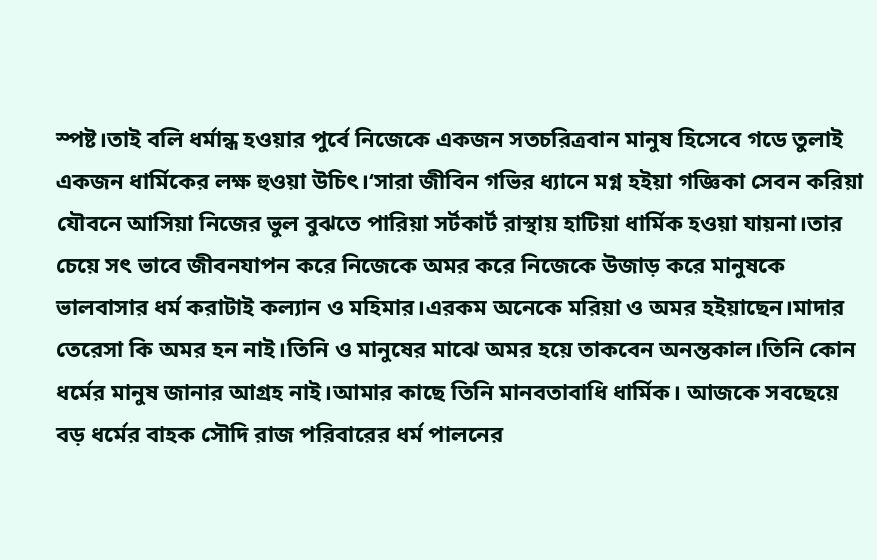স্পষ্ট।তাই বলি ধর্মান্ধ হওয়ার পুর্বে নিজেকে একজন সতচরিত্রবান মানুষ হিসেবে গডে তুলাই একজন ধার্মিকের লক্ষ হুওয়া উচিৎ।‘সারা জীবিন গভির ধ্যানে মগ্ন হইয়া গজ্ঞিকা সেবন করিয়া যৌবনে আসিয়া নিজের ভুল বুঝতে পারিয়া সর্টকার্ট রাস্থায় হাটিয়া ধার্মিক হওয়া যায়না।তার চেয়ে সৎ ভাবে জীবনযাপন করে নিজেকে অমর করে নিজেকে উজাড় করে মানুষকে ভালবাসার ধর্ম করাটাই কল্যান ও মহিমার।এরকম অনেকে মরিয়া ও অমর হইয়াছেন।মাদার তেরেসা কি অমর হন নাই।তিনি ও মানুষের মাঝে অমর হয়ে তাকবেন অনন্তকাল।তিনি কোন ধর্মের মানুষ জানার আগ্রহ নাই।আমার কাছে তিনি মানবতাবাধি ধার্মিক। আজকে সবছেয়ে বড় ধর্মের বাহক সৌদি রাজ পরিবারের ধর্ম পালনের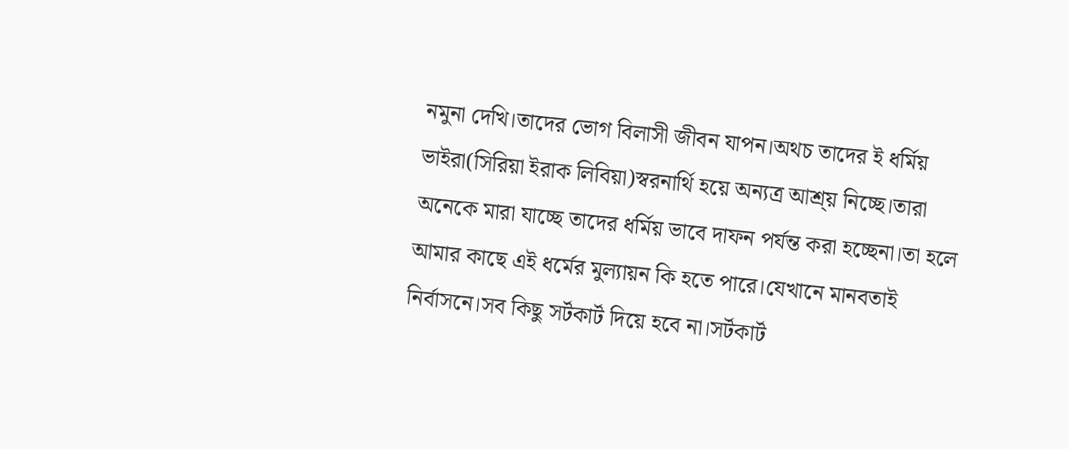নমুনা দেখি।তাদের ভোগ বিলাসী জীবন যাপন।অথচ তাদের ই ধর্মিয় ভাইরা(সিরিয়া ইরাক লিবিয়া)স্বরনার্থি হয়ে অন্যত্র আশ্র্য় নিচ্ছে।তারা অনেকে মারা যাচ্ছে তাদের ধর্মিয় ভাবে দাফন পর্যন্ত করা হচ্ছেনা।তা হলে আমার কাছে এই ধর্মের মুল্যায়ন কি হতে পারে।যেখানে মানবতাই নির্বাসনে।সব কিছু সর্টকার্ট দিয়ে হবে না।সর্টকার্ট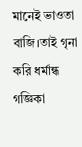মানেই ভাওতা বাজি।তাই গৃনা করি ধর্মান্ধ গজ্ঞিকা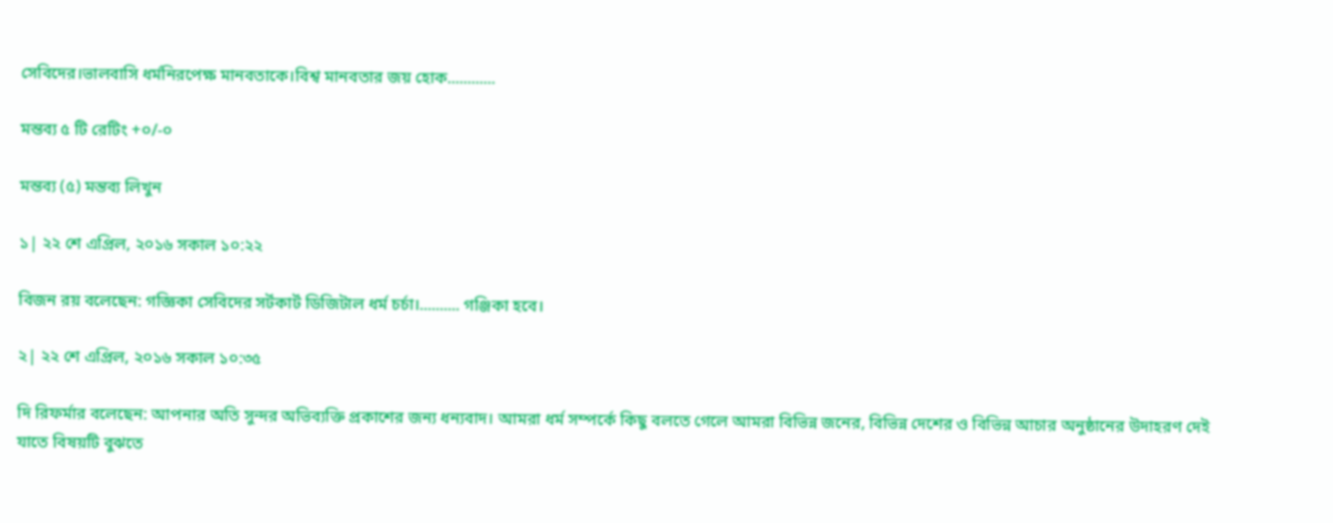সেবিদের।ভালবাসি ধর্মনিরপেক্ষ মানবতাকে।বিশ্ব মানবতার জয় হোক............

মন্তব্য ৫ টি রেটিং +০/-০

মন্তব্য (৫) মন্তব্য লিখুন

১| ২২ শে এপ্রিল, ২০১৬ সকাল ১০:২২

বিজন রয় বলেছেন: গজ্ঞিকা সেবিদের সর্টকার্ট ডিজিটাল ধর্ম চর্চা।.......... গঞ্জিকা হবে।

২| ২২ শে এপ্রিল, ২০১৬ সকাল ১০:৩৫

দি রিফর্মার বলেছেন: আপনার অতি সুন্দর অভিব্যক্তি প্রকাশের জন্য ধন্যবাদ। আমরা ধর্ম সম্পর্কে কিছু বলতে গেলে আমরা বিভিন্ন জনের, বিভিন্ন দেশের ও বিভিন্ন আচার অনুষ্ঠানের উদাহরণ দেই যাতে বিষয়টি বুঝতে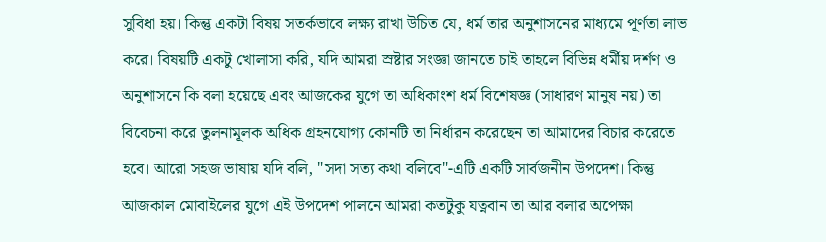সুবিধা হয়। কিন্তু একটা বিষয় সতর্কভাবে লক্ষ্য রাখা উচিত যে, ধর্ম তার অনুশাসনের মাধ্যমে পূর্ণতা লাভ করে। বিষয়টি একটু খোলাসা করি, যদি আমরা স্রষ্টার সংজ্ঞা জানতে চাই তাহলে বিভিন্ন ধর্মীয় দর্শণ ও অনুশাসনে কি বলা হয়েছে এবং আজকের যুগে তা অধিকাংশ ধর্ম বিশেষজ্ঞ (সাধারণ মানুষ নয়) তা বিবেচনা করে তুলনামূলক অধিক গ্রহনযোগ্য কোনটি তা নির্ধারন করেছেন তা আমাদের বিচার করেতে হবে। আরো সহজ ভাষায় যদি বলি, "সদা সত্য কথা বলিবে"-এটি একটি সার্বজনীন উপদেশ। কিন্তু আজকাল মোবাইলের যুগে এই উপদেশ পালনে আমরা কতটুকু যত্নবান তা আর বলার অপেক্ষা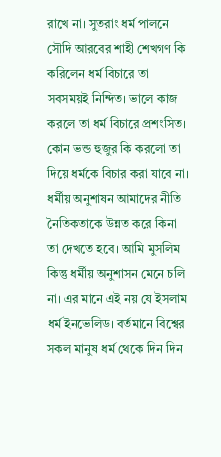রাখে না। সুতরাং ধর্ম পালনে সৌদি আরবের শাহী শেখগণ কি করিলেন ধর্ম বিচারে তা সবসময়ই নিন্দিত। ভালে কাজ করলে তা ধর্ম বিচারে প্রশংসিত। কোন ভন্ড হুজুর কি করলো তা দিয়ে ধর্মকে বিচার করা যাবে না। ধর্মীয় অনুশাষন আমাদের নীতি নৈতিকতাকে উন্নত করে কিনা তা দেখতে হবে। আমি মুসলিম কিন্তু ধর্মীয় অনুশাসন মেনে চলি না। এর মানে এই নয় যে ইসলাম ধর্ম ইনভেলিড। বর্তমানে বিশ্বের সকল মানুষ ধর্ম থেকে দিন দিন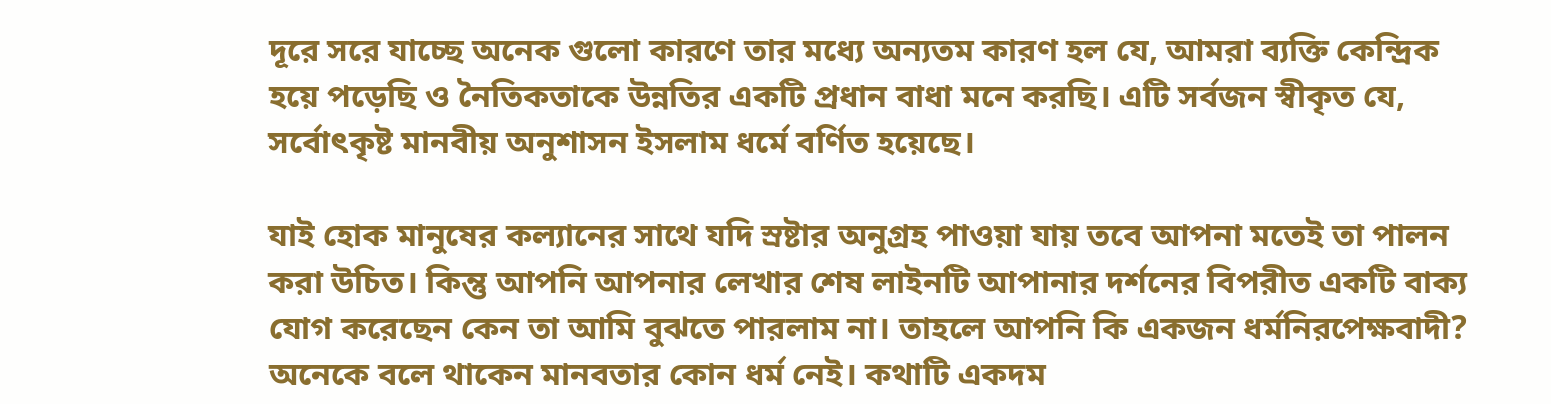দূরে সরে যাচ্ছে অনেক গুলো কারণে তার মধ্যে অন্যতম কারণ হল যে, আমরা ব্যক্তি কেন্দ্রিক হয়ে পড়েছি ও নৈতিকতাকে উন্নতির একটি প্রধান বাধা মনে করছি। এটি সর্বজন স্বীকৃত যে, সর্বোৎকৃষ্ট মানবীয় অনুশাসন ইসলাম ধর্মে বর্ণিত হয়েছে।

যাই হোক মানুষের কল্যানের সাথে যদি স্রষ্টার অনুগ্রহ পাওয়া যায় তবে আপনা মতেই তা পালন করা উচিত। কিন্তু আপনি আপনার লেখার শেষ লাইনটি আপানার দর্শনের বিপরীত একটি বাক্য যোগ করেছেন কেন তা আমি বুঝতে পারলাম না। তাহলে আপনি কি একজন ধর্মনিরপেক্ষবাদী? অনেকে বলে থাকেন মানবতার কোন ধর্ম নেই। কথাটি একদম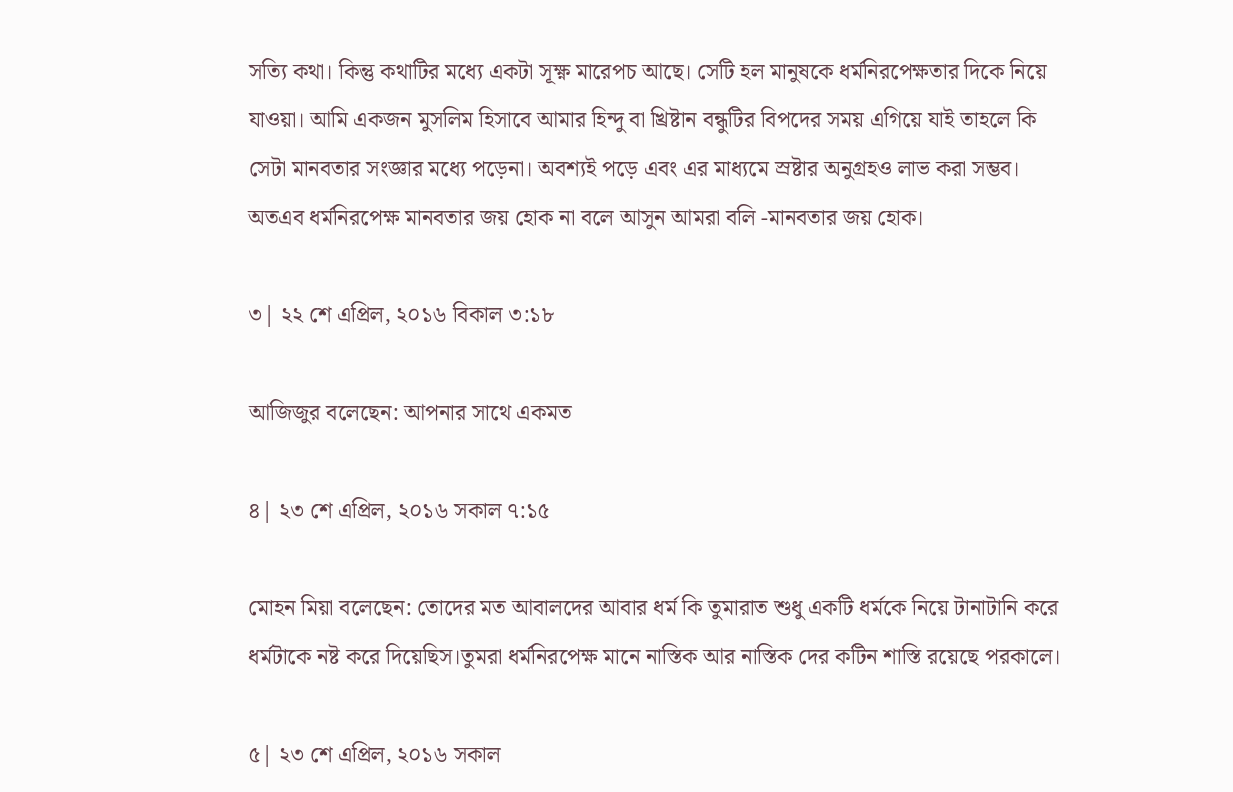সত্যি কথা। কিন্তু কথাটির মধ্যে একটা সূক্ষ্ণ মারেপচ আছে। সেটি হল মানুষকে ধর্মনিরপেক্ষতার দিকে নিয়ে যাওয়া। আমি একজন মুসলিম হিসাবে আমার হিন্দু বা খ্রিষ্টান বন্ধুটির বিপদের সময় এগিয়ে যাই তাহলে কি সেটা মানবতার সংজ্ঞার মধ্যে পড়েনা। অবশ্যই পড়ে এবং এর মাধ্যমে স্রষ্টার অনুগ্রহও লাভ করা সম্ভব। অতএব ধর্মনিরপেক্ষ মানবতার জয় হোক না বলে আসুন আমরা বলি -মানবতার জয় হোক।

৩| ২২ শে এপ্রিল, ২০১৬ বিকাল ৩:১৮

আজিজুর বলেছেন: আপনার সাথে একমত

৪| ২৩ শে এপ্রিল, ২০১৬ সকাল ৭:১৫

মোহন মিয়া বলেছেন: তোদের মত আবালদের আবার ধর্ম কি তুমারাত শুধু একটি ধর্মকে নিয়ে টানাটানি করে ধর্মটাকে নষ্ট করে দিয়েছিস।তুমরা ধর্মনিরপেক্ষ মানে নাস্তিক আর নাস্তিক দের কটিন শাস্তি রয়েছে পরকালে।

৫| ২৩ শে এপ্রিল, ২০১৬ সকাল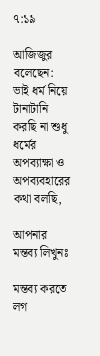৭:১৯

আজিজুর বলেছেন:
ভাই ধর্ম নিয়ে টানাটানি করছি না শুধু ধর্মের অপব্যাক্ষা ও অপব্যবহারের কথা বলছি,

আপনার মন্তব্য লিখুনঃ

মন্তব্য করতে লগ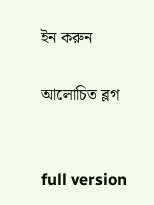ইন করুন

আলোচিত ব্লগ


full version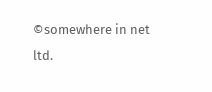©somewhere in net ltd.